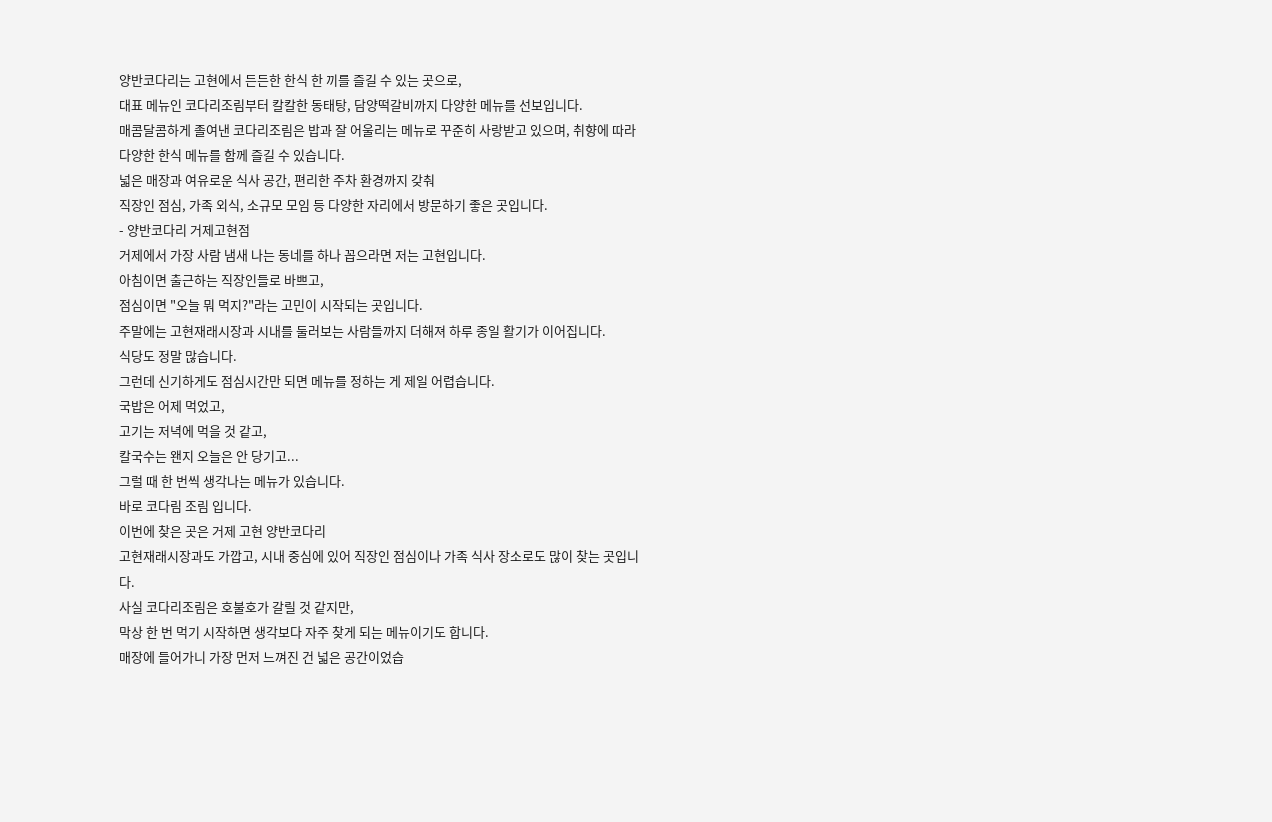양반코다리는 고현에서 든든한 한식 한 끼를 즐길 수 있는 곳으로,
대표 메뉴인 코다리조림부터 칼칼한 동태탕, 담양떡갈비까지 다양한 메뉴를 선보입니다.
매콤달콤하게 졸여낸 코다리조림은 밥과 잘 어울리는 메뉴로 꾸준히 사랑받고 있으며, 취향에 따라 다양한 한식 메뉴를 함께 즐길 수 있습니다.
넓은 매장과 여유로운 식사 공간, 편리한 주차 환경까지 갖춰
직장인 점심, 가족 외식, 소규모 모임 등 다양한 자리에서 방문하기 좋은 곳입니다.
- 양반코다리 거제고현점
거제에서 가장 사람 냄새 나는 동네를 하나 꼽으라면 저는 고현입니다.
아침이면 출근하는 직장인들로 바쁘고,
점심이면 "오늘 뭐 먹지?"라는 고민이 시작되는 곳입니다.
주말에는 고현재래시장과 시내를 둘러보는 사람들까지 더해져 하루 종일 활기가 이어집니다.
식당도 정말 많습니다.
그런데 신기하게도 점심시간만 되면 메뉴를 정하는 게 제일 어렵습니다.
국밥은 어제 먹었고,
고기는 저녁에 먹을 것 같고,
칼국수는 왠지 오늘은 안 당기고...
그럴 때 한 번씩 생각나는 메뉴가 있습니다.
바로 코다림 조림 입니다.
이번에 찾은 곳은 거제 고현 양반코다리
고현재래시장과도 가깝고, 시내 중심에 있어 직장인 점심이나 가족 식사 장소로도 많이 찾는 곳입니다.
사실 코다리조림은 호불호가 갈릴 것 같지만,
막상 한 번 먹기 시작하면 생각보다 자주 찾게 되는 메뉴이기도 합니다.
매장에 들어가니 가장 먼저 느껴진 건 넓은 공간이었습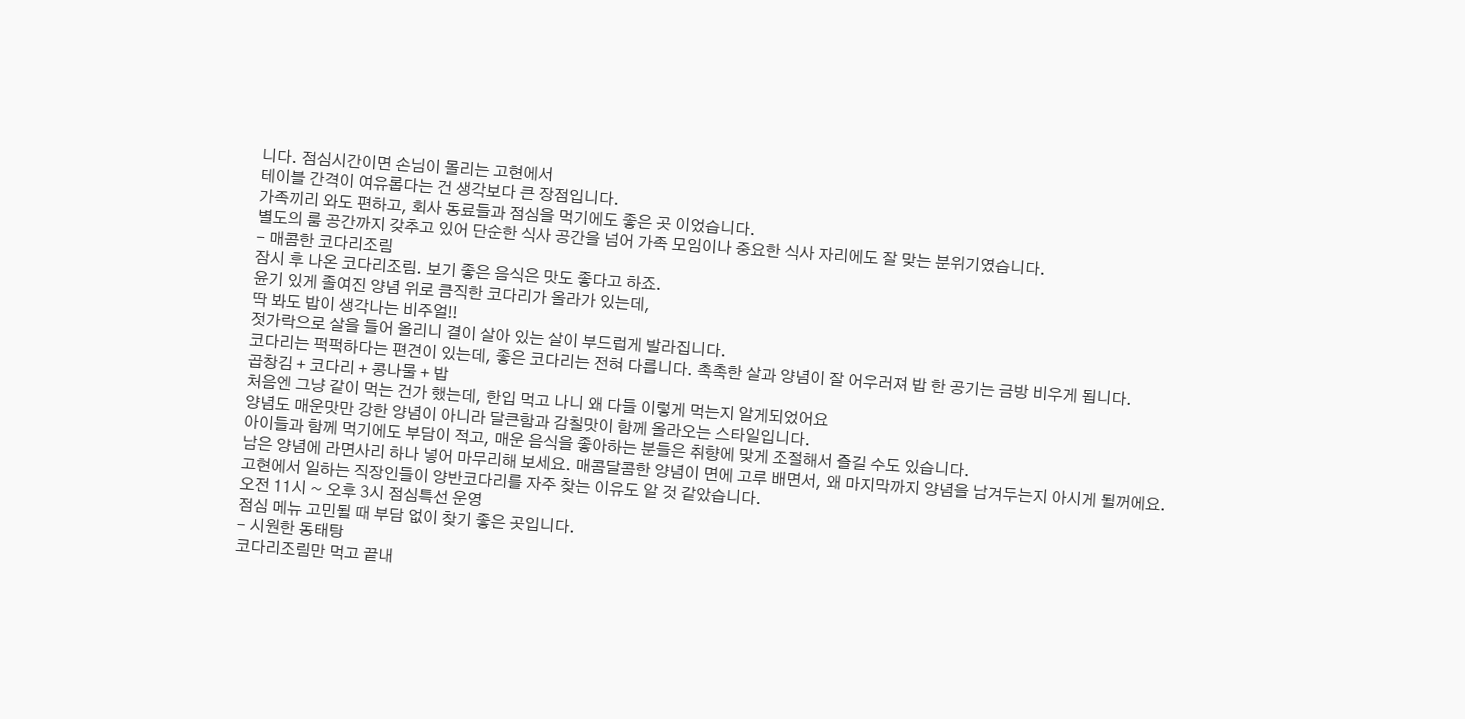니다. 점심시간이면 손님이 몰리는 고현에서
테이블 간격이 여유롭다는 건 생각보다 큰 장점입니다.
가족끼리 와도 편하고, 회사 동료들과 점심을 먹기에도 좋은 곳 이었습니다.
별도의 룸 공간까지 갖추고 있어 단순한 식사 공간을 넘어 가족 모임이나 중요한 식사 자리에도 잘 맞는 분위기였습니다.
- 매콤한 코다리조림
잠시 후 나온 코다리조림. 보기 좋은 음식은 맛도 좋다고 하죠.
윤기 있게 졸여진 양념 위로 큼직한 코다리가 올라가 있는데,
딱 봐도 밥이 생각나는 비주얼!!
젓가락으로 살을 들어 올리니 결이 살아 있는 살이 부드럽게 발라집니다.
코다리는 퍽퍽하다는 편견이 있는데, 좋은 코다리는 전혀 다릅니다. 촉촉한 살과 양념이 잘 어우러져 밥 한 공기는 금방 비우게 됩니다.
곱창김 + 코다리 + 콩나물 + 밥
처음엔 그냥 같이 먹는 건가 했는데, 한입 먹고 나니 왜 다들 이렇게 먹는지 알게되었어요
양념도 매운맛만 강한 양념이 아니라 달큰함과 감칠맛이 함께 올라오는 스타일입니다.
아이들과 함께 먹기에도 부담이 적고, 매운 음식을 좋아하는 분들은 취향에 맞게 조절해서 즐길 수도 있습니다.
남은 양념에 라면사리 하나 넣어 마무리해 보세요. 매콤달콤한 양념이 면에 고루 배면서, 왜 마지막까지 양념을 남겨두는지 아시게 될꺼에요.
고현에서 일하는 직장인들이 양반코다리를 자주 찾는 이유도 알 것 같았습니다.
오전 11시 ~ 오후 3시 점심특선 운영
점심 메뉴 고민될 때 부담 없이 찾기 좋은 곳입니다.
- 시원한 동태탕
코다리조림만 먹고 끝내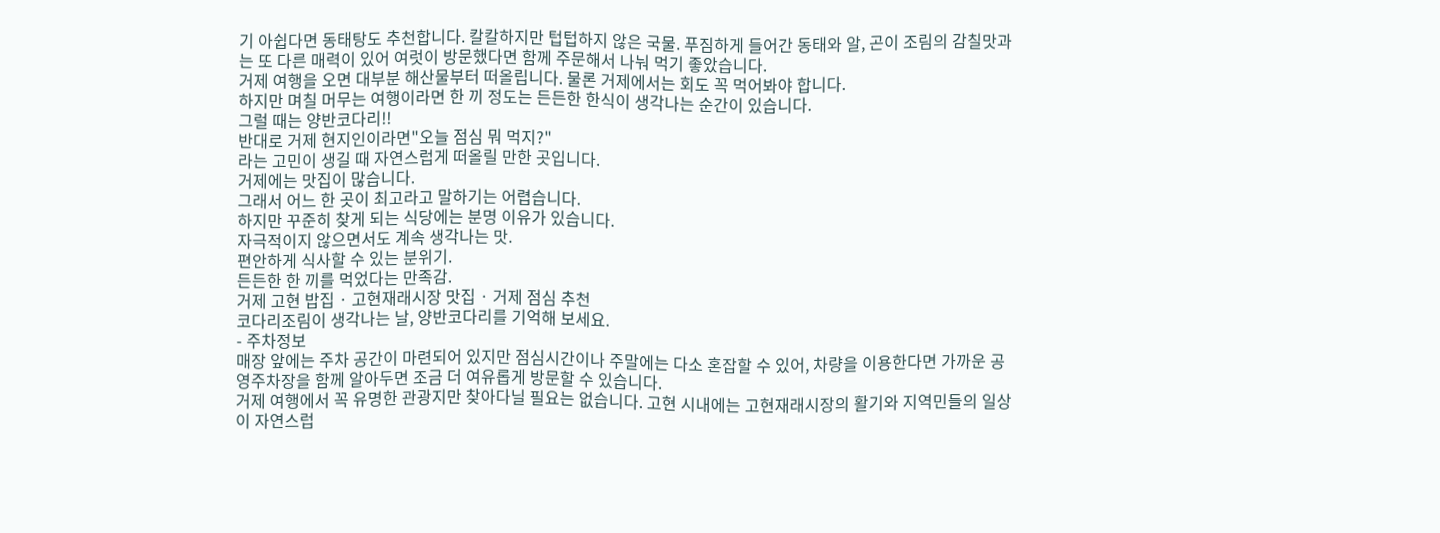기 아쉽다면 동태탕도 추천합니다. 칼칼하지만 텁텁하지 않은 국물. 푸짐하게 들어간 동태와 알, 곤이 조림의 감칠맛과는 또 다른 매력이 있어 여럿이 방문했다면 함께 주문해서 나눠 먹기 좋았습니다.
거제 여행을 오면 대부분 해산물부터 떠올립니다. 물론 거제에서는 회도 꼭 먹어봐야 합니다.
하지만 며칠 머무는 여행이라면 한 끼 정도는 든든한 한식이 생각나는 순간이 있습니다.
그럴 때는 양반코다리!!
반대로 거제 현지인이라면"오늘 점심 뭐 먹지?"
라는 고민이 생길 때 자연스럽게 떠올릴 만한 곳입니다.
거제에는 맛집이 많습니다.
그래서 어느 한 곳이 최고라고 말하기는 어렵습니다.
하지만 꾸준히 찾게 되는 식당에는 분명 이유가 있습니다.
자극적이지 않으면서도 계속 생각나는 맛.
편안하게 식사할 수 있는 분위기.
든든한 한 끼를 먹었다는 만족감.
거제 고현 밥집 · 고현재래시장 맛집 · 거제 점심 추천
코다리조림이 생각나는 날, 양반코다리를 기억해 보세요.
- 주차정보
매장 앞에는 주차 공간이 마련되어 있지만 점심시간이나 주말에는 다소 혼잡할 수 있어, 차량을 이용한다면 가까운 공영주차장을 함께 알아두면 조금 더 여유롭게 방문할 수 있습니다.
거제 여행에서 꼭 유명한 관광지만 찾아다닐 필요는 없습니다. 고현 시내에는 고현재래시장의 활기와 지역민들의 일상이 자연스럽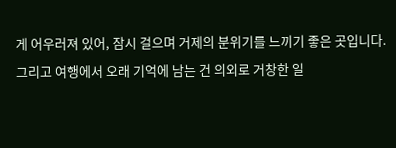게 어우러져 있어, 잠시 걸으며 거제의 분위기를 느끼기 좋은 곳입니다.
그리고 여행에서 오래 기억에 남는 건 의외로 거창한 일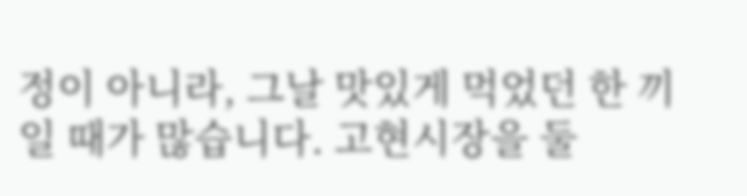정이 아니라, 그날 맛있게 먹었던 한 끼일 때가 많습니다. 고현시장을 둘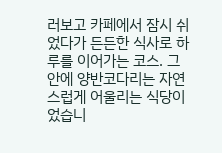러보고 카페에서 잠시 쉬었다가 든든한 식사로 하루를 이어가는 코스. 그 안에 양반코다리는 자연스럽게 어울리는 식당이었습니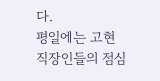다.
평일에는 고현 직장인들의 점심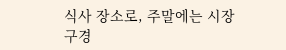식사 장소로, 주말에는 시장 구경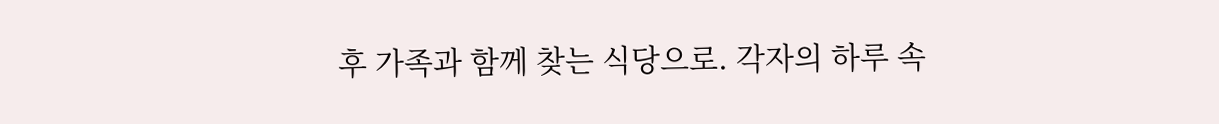후 가족과 함께 찾는 식당으로. 각자의 하루 속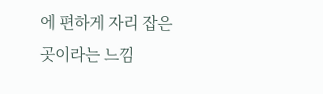에 편하게 자리 잡은 곳이라는 느낌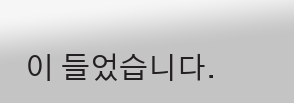이 들었습니다.